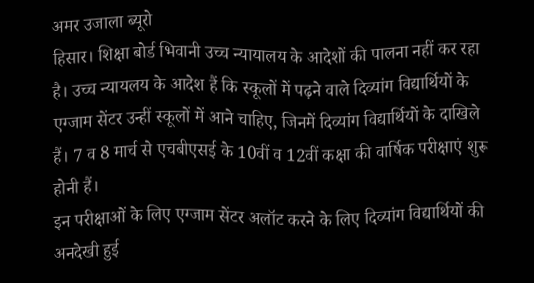अमर उजाला ब्यूरो
हिसार। शिक्षा बोर्ड भिवानी उच्च न्यायालय के आदेशों की पालना नहीं कर रहा है। उच्च न्यायलय के आदेश हैं कि स्कूलों में पढ़ने वाले दिव्यांग विद्यार्थियों के एग्जाम सेंटर उन्हीं स्कूलों में आने चाहिए, जिनमें दिव्यांग विद्यार्थियों के दाखिले हैं। 7 व 8 मार्च से एचबीएसई के 10वीं व 12वीं कक्षा की वार्षिक परीक्षाएं शुरू होनी हैं।
इन परीक्षाओं के लिए एग्जाम सेंटर अलॉट करने के लिए दिव्यांग विद्यार्थियों की अनदेखी हुई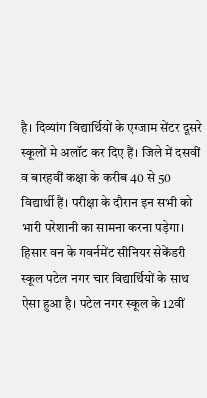है। दिव्यांग विद्यार्थियों के एग्जाम सेंटर दूसरे स्कूलों मे अलॉट कर दिए हैं। जिले में दसवीं व बारहवीं कक्षा के करीब 40 से 50 विद्यार्थी हैं। परीक्षा के दौरान इन सभी को भारी परेशानी का सामना करना पड़ेगा। हिसार वन के गवर्नमेंट सीनियर सेकेंडरी स्कूल पटेल नगर चार विद्यार्थियों के साथ ऐसा हुआ है। पटेल नगर स्कूल के 12वीं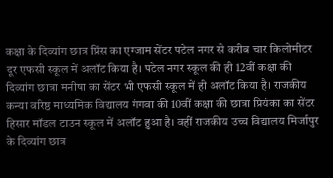कक्षा के दिव्यांग छात्र प्रिंस का एग्जाम सेंटर पटेल नगर से करीब चार किलोमीटर दूर एफसी स्कूल में अलॉट किया है। पटेल नगर स्कूल की ही 12वीं कक्षा की दिव्यांग छात्रा मनीषा का सेंटर भी एफसी स्कूल में ही अलॉट किया है। राजकीय कन्या वरिष्ठ माध्यमिक विद्यालय गंगवा की 10वीं कक्षा की छात्रा प्रियंका का सेंटर हिसार मॉडल टाउन स्कूल में अलॉट हुआ है। वहीं राजकीय उच्च विद्यालय मिर्जापुर के दिव्यांग छात्र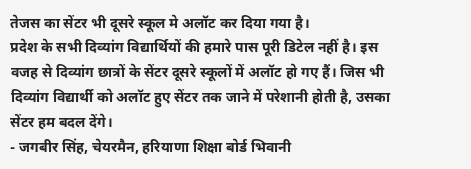तेजस का सेंटर भी दूसरे स्कूल मे अलॉट कर दिया गया है।
प्रदेश के सभी दिव्यांग विद्यार्थियों की हमारे पास पूरी डिटेल नहीं है। इस वजह से दिव्यांग छात्रों के सेंटर दूसरे स्कूलों में अलॉट हो गए हैं। जिस भी दिव्यांग विद्यार्थी को अलॉट हुए सेंटर तक जाने में परेशानी होती है, उसका सेंटर हम बदल देंगे।
- जगबीर सिंह, चेयरमैन, हरियाणा शिक्षा बोर्ड भिवानी